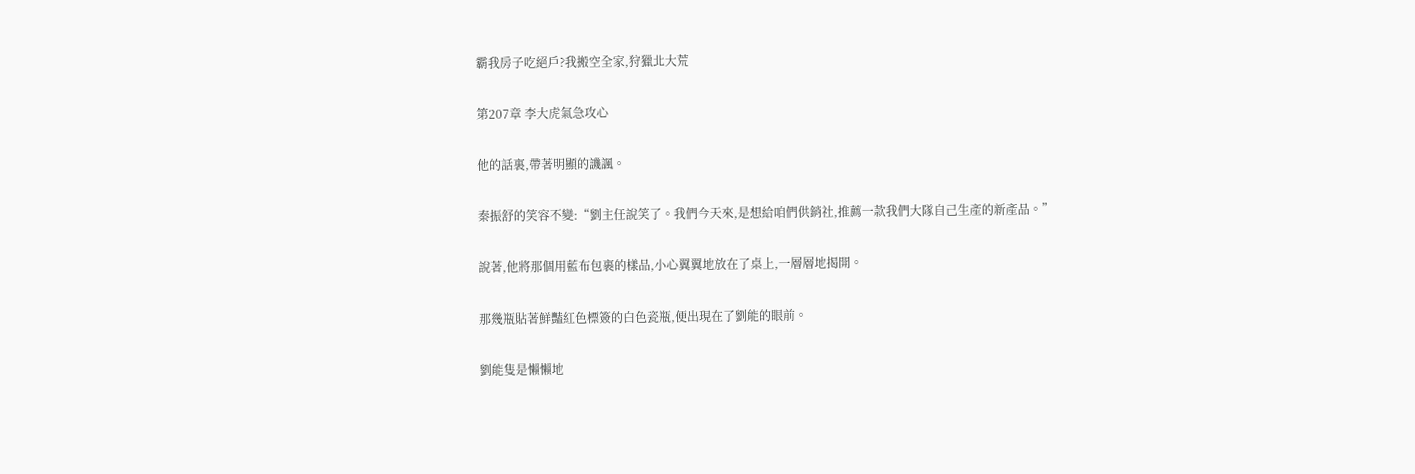霸我房子吃絕戶?我搬空全家,狩獵北大荒

第207章 李大虎氣急攻心

他的話裏,帶著明顯的譏諷。

秦振舒的笑容不變:“劉主任說笑了。我們今天來,是想給咱們供銷社,推薦一款我們大隊自己生產的新產品。”

說著,他將那個用藍布包裹的樣品,小心翼翼地放在了桌上,一層層地揭開。

那幾瓶貼著鮮豔紅色標簽的白色瓷瓶,便出現在了劉能的眼前。

劉能隻是懶懶地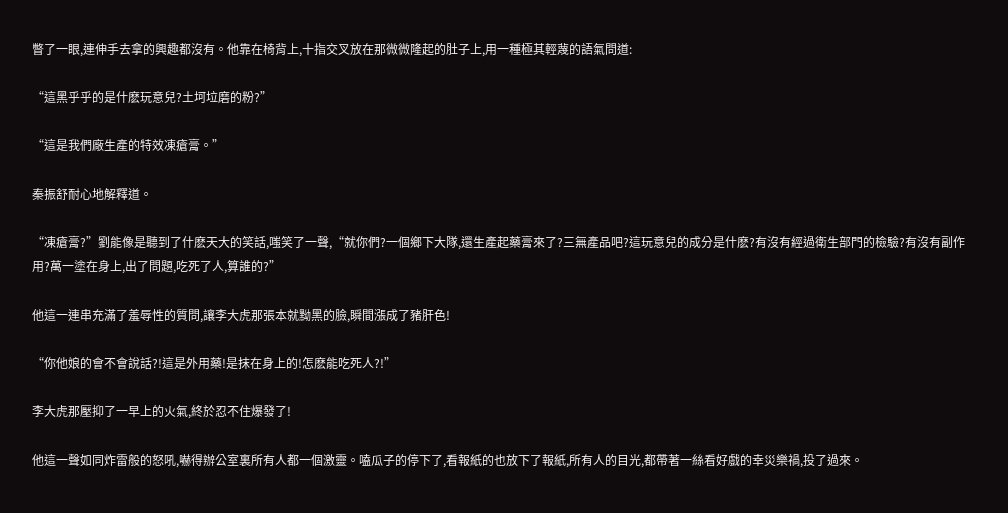瞥了一眼,連伸手去拿的興趣都沒有。他靠在椅背上,十指交叉放在那微微隆起的肚子上,用一種極其輕蔑的語氣問道:

“這黑乎乎的是什麽玩意兒?土坷垃磨的粉?”

“這是我們廠生產的特效凍瘡膏。”

秦振舒耐心地解釋道。

“凍瘡膏?”劉能像是聽到了什麽天大的笑話,嗤笑了一聲,“就你們?一個鄉下大隊,還生產起藥膏來了?三無產品吧?這玩意兒的成分是什麽?有沒有經過衛生部門的檢驗?有沒有副作用?萬一塗在身上,出了問題,吃死了人,算誰的?”

他這一連串充滿了羞辱性的質問,讓李大虎那張本就黝黑的臉,瞬間漲成了豬肝色!

“你他娘的會不會說話?!這是外用藥!是抹在身上的!怎麽能吃死人?!”

李大虎那壓抑了一早上的火氣,終於忍不住爆發了!

他這一聲如同炸雷般的怒吼,嚇得辦公室裏所有人都一個激靈。嗑瓜子的停下了,看報紙的也放下了報紙,所有人的目光,都帶著一絲看好戲的幸災樂禍,投了過來。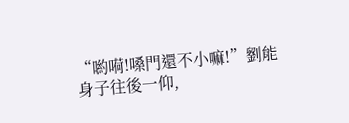“喲嗬!嗓門還不小嘛!”劉能身子往後一仰,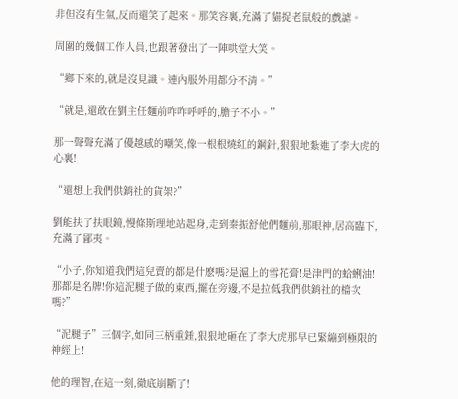非但沒有生氣,反而還笑了起來。那笑容裏,充滿了貓捉老鼠般的戲謔。

周圍的幾個工作人員,也跟著發出了一陣哄堂大笑。

“鄉下來的,就是沒見識。連內服外用都分不清。”

“就是,還敢在劉主任麵前咋咋呼呼的,膽子不小。”

那一聲聲充滿了優越感的嘲笑,像一根根燒紅的鋼針,狠狠地紮進了李大虎的心裏!

“還想上我們供銷社的貨架?”

劉能扶了扶眼鏡,慢條斯理地站起身,走到秦振舒他們麵前,那眼神,居高臨下,充滿了鄙夷。

“小子,你知道我們這兒賣的都是什麽嗎?是滬上的雪花膏!是津門的蛤蜊油!那都是名牌!你這泥腿子做的東西,擺在旁邊,不是拉低我們供銷社的檔次嗎?”

“泥腿子”三個字,如同三柄重錘,狠狠地砸在了李大虎那早已緊繃到極限的神經上!

他的理智,在這一刻,徹底崩斷了!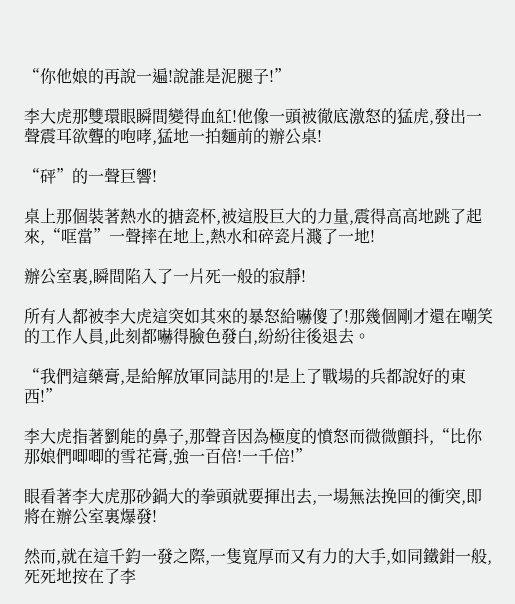“你他娘的再說一遍!說誰是泥腿子!”

李大虎那雙環眼瞬間變得血紅!他像一頭被徹底激怒的猛虎,發出一聲震耳欲聾的咆哮,猛地一拍麵前的辦公桌!

“砰”的一聲巨響!

桌上那個裝著熱水的搪瓷杯,被這股巨大的力量,震得高高地跳了起來,“哐當”一聲摔在地上,熱水和碎瓷片濺了一地!

辦公室裏,瞬間陷入了一片死一般的寂靜!

所有人都被李大虎這突如其來的暴怒給嚇傻了!那幾個剛才還在嘲笑的工作人員,此刻都嚇得臉色發白,紛紛往後退去。

“我們這藥膏,是給解放軍同誌用的!是上了戰場的兵都說好的東西!”

李大虎指著劉能的鼻子,那聲音因為極度的憤怒而微微顫抖,“比你那娘們唧唧的雪花膏,強一百倍!一千倍!”

眼看著李大虎那砂鍋大的拳頭就要揮出去,一場無法挽回的衝突,即將在辦公室裏爆發!

然而,就在這千鈞一發之際,一隻寬厚而又有力的大手,如同鐵鉗一般,死死地按在了李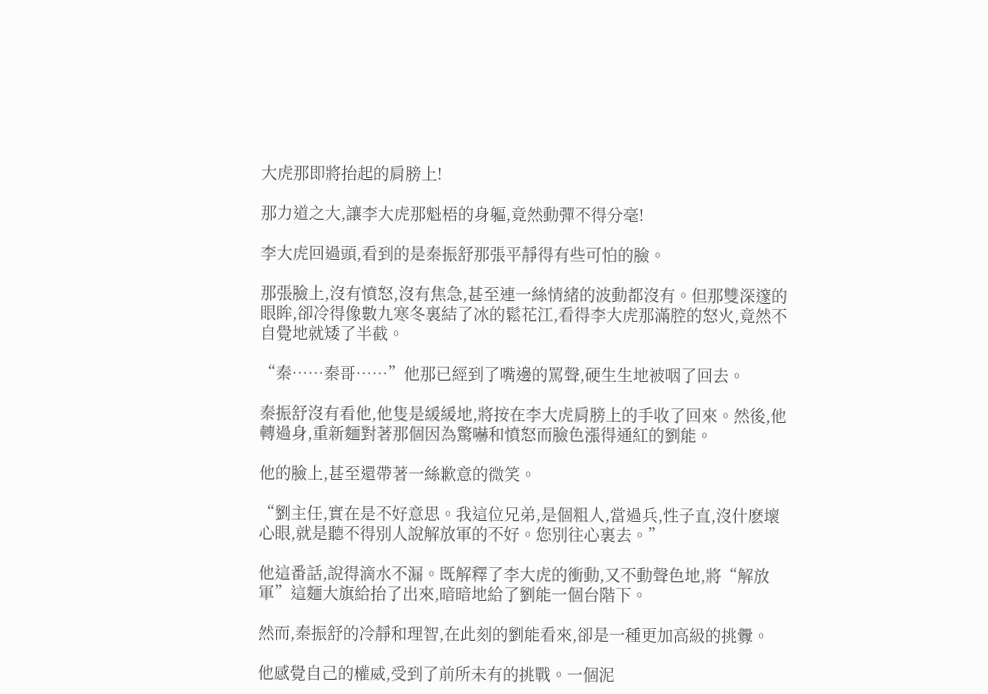大虎那即將抬起的肩膀上!

那力道之大,讓李大虎那魁梧的身軀,竟然動彈不得分毫!

李大虎回過頭,看到的是秦振舒那張平靜得有些可怕的臉。

那張臉上,沒有憤怒,沒有焦急,甚至連一絲情緒的波動都沒有。但那雙深邃的眼眸,卻冷得像數九寒冬裏結了冰的鬆花江,看得李大虎那滿腔的怒火,竟然不自覺地就矮了半截。

“秦……秦哥……”他那已經到了嘴邊的罵聲,硬生生地被咽了回去。

秦振舒沒有看他,他隻是緩緩地,將按在李大虎肩膀上的手收了回來。然後,他轉過身,重新麵對著那個因為驚嚇和憤怒而臉色漲得通紅的劉能。

他的臉上,甚至還帶著一絲歉意的微笑。

“劉主任,實在是不好意思。我這位兄弟,是個粗人,當過兵,性子直,沒什麽壞心眼,就是聽不得別人說解放軍的不好。您別往心裏去。”

他這番話,說得滴水不漏。既解釋了李大虎的衝動,又不動聲色地,將“解放軍”這麵大旗給抬了出來,暗暗地給了劉能一個台階下。

然而,秦振舒的冷靜和理智,在此刻的劉能看來,卻是一種更加高級的挑釁。

他感覺自己的權威,受到了前所未有的挑戰。一個泥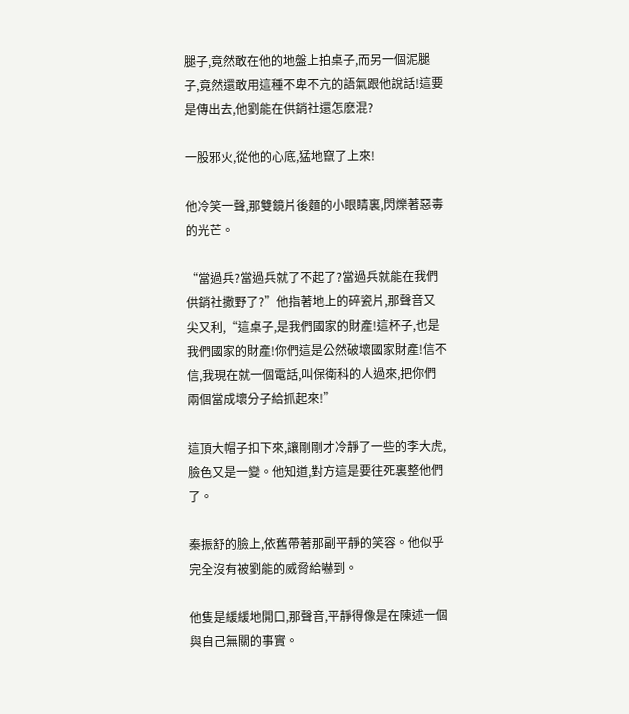腿子,竟然敢在他的地盤上拍桌子,而另一個泥腿子,竟然還敢用這種不卑不亢的語氣跟他說話!這要是傳出去,他劉能在供銷社還怎麽混?

一股邪火,從他的心底,猛地竄了上來!

他冷笑一聲,那雙鏡片後麵的小眼睛裏,閃爍著惡毒的光芒。

“當過兵?當過兵就了不起了?當過兵就能在我們供銷社撒野了?”他指著地上的碎瓷片,那聲音又尖又利,“這桌子,是我們國家的財產!這杯子,也是我們國家的財產!你們這是公然破壞國家財產!信不信,我現在就一個電話,叫保衛科的人過來,把你們兩個當成壞分子給抓起來!”

這頂大帽子扣下來,讓剛剛才冷靜了一些的李大虎,臉色又是一變。他知道,對方這是要往死裏整他們了。

秦振舒的臉上,依舊帶著那副平靜的笑容。他似乎完全沒有被劉能的威脅給嚇到。

他隻是緩緩地開口,那聲音,平靜得像是在陳述一個與自己無關的事實。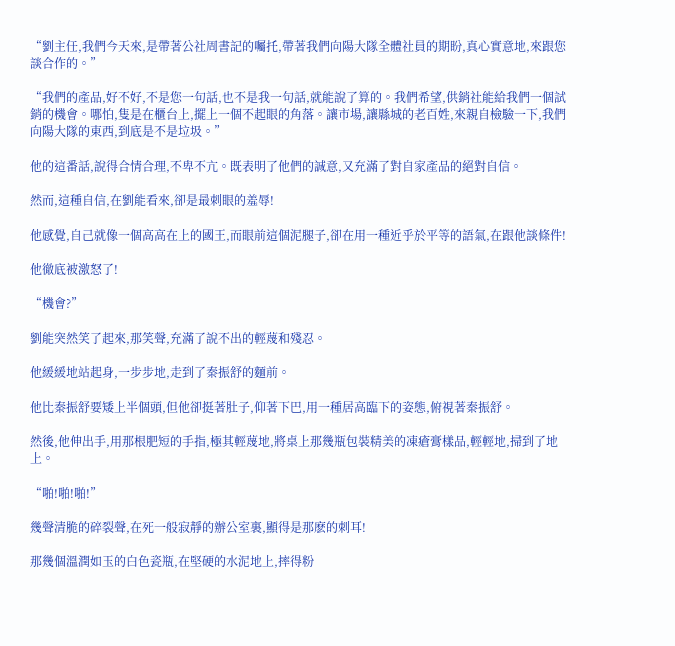“劉主任,我們今天來,是帶著公社周書記的囑托,帶著我們向陽大隊全體社員的期盼,真心實意地,來跟您談合作的。”

“我們的產品,好不好,不是您一句話,也不是我一句話,就能說了算的。我們希望,供銷社能給我們一個試銷的機會。哪怕,隻是在櫃台上,擺上一個不起眼的角落。讓市場,讓縣城的老百姓,來親自檢驗一下,我們向陽大隊的東西,到底是不是垃圾。”

他的這番話,說得合情合理,不卑不亢。既表明了他們的誠意,又充滿了對自家產品的絕對自信。

然而,這種自信,在劉能看來,卻是最刺眼的羞辱!

他感覺,自己就像一個高高在上的國王,而眼前這個泥腿子,卻在用一種近乎於平等的語氣,在跟他談條件!

他徹底被激怒了!

“機會?”

劉能突然笑了起來,那笑聲,充滿了說不出的輕蔑和殘忍。

他緩緩地站起身,一步步地,走到了秦振舒的麵前。

他比秦振舒要矮上半個頭,但他卻挺著肚子,仰著下巴,用一種居高臨下的姿態,俯視著秦振舒。

然後,他伸出手,用那根肥短的手指,極其輕蔑地,將桌上那幾瓶包裝精美的凍瘡膏樣品,輕輕地,掃到了地上。

“啪!啪!啪!”

幾聲清脆的碎裂聲,在死一般寂靜的辦公室裏,顯得是那麽的刺耳!

那幾個溫潤如玉的白色瓷瓶,在堅硬的水泥地上,摔得粉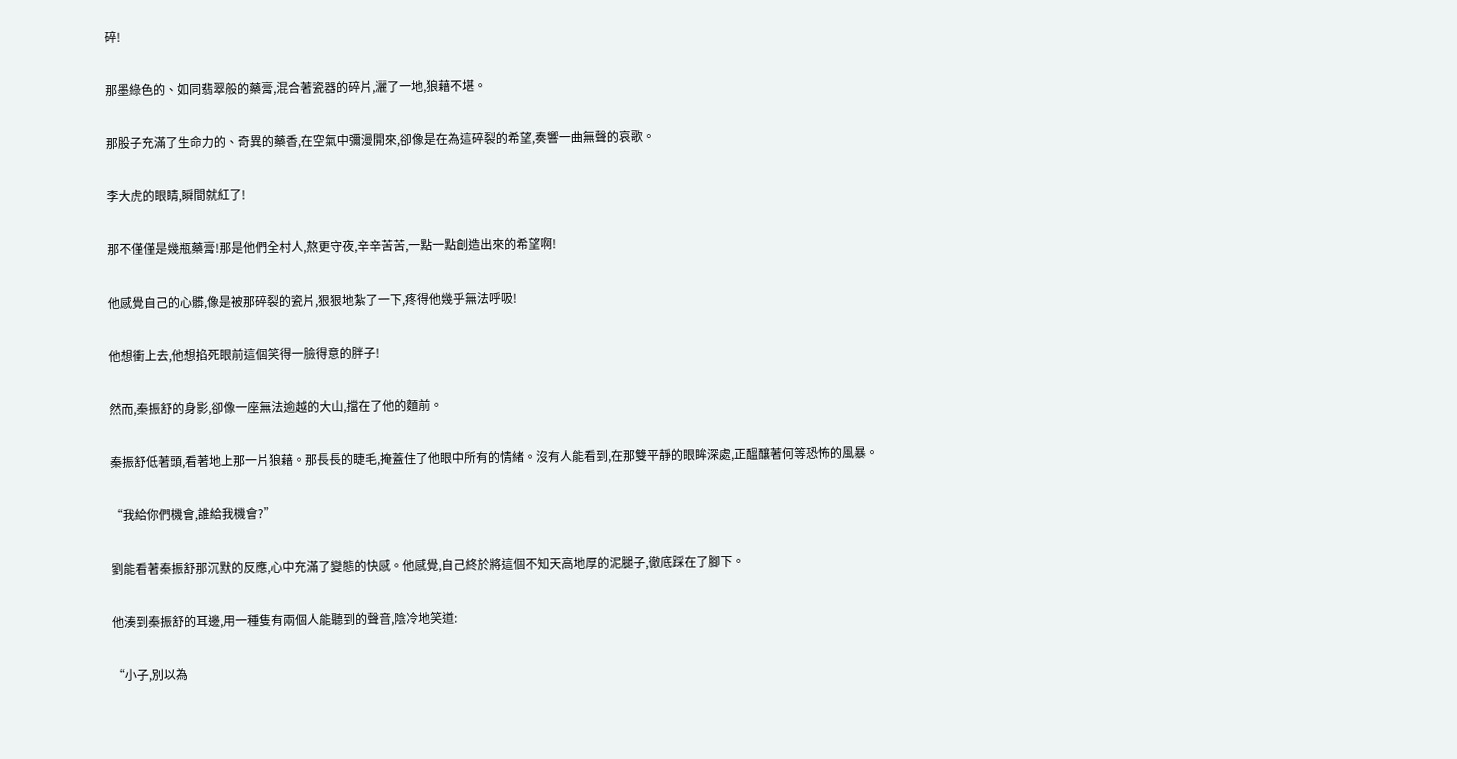碎!

那墨綠色的、如同翡翠般的藥膏,混合著瓷器的碎片,灑了一地,狼藉不堪。

那股子充滿了生命力的、奇異的藥香,在空氣中彌漫開來,卻像是在為這碎裂的希望,奏響一曲無聲的哀歌。

李大虎的眼睛,瞬間就紅了!

那不僅僅是幾瓶藥膏!那是他們全村人,熬更守夜,辛辛苦苦,一點一點創造出來的希望啊!

他感覺自己的心髒,像是被那碎裂的瓷片,狠狠地紮了一下,疼得他幾乎無法呼吸!

他想衝上去,他想掐死眼前這個笑得一臉得意的胖子!

然而,秦振舒的身影,卻像一座無法逾越的大山,擋在了他的麵前。

秦振舒低著頭,看著地上那一片狼藉。那長長的睫毛,掩蓋住了他眼中所有的情緒。沒有人能看到,在那雙平靜的眼眸深處,正醞釀著何等恐怖的風暴。

“我給你們機會,誰給我機會?”

劉能看著秦振舒那沉默的反應,心中充滿了變態的快感。他感覺,自己終於將這個不知天高地厚的泥腿子,徹底踩在了腳下。

他湊到秦振舒的耳邊,用一種隻有兩個人能聽到的聲音,陰冷地笑道:

“小子,別以為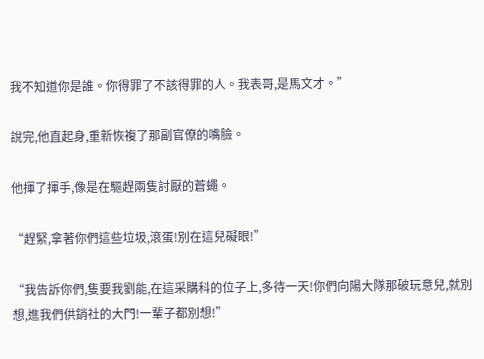我不知道你是誰。你得罪了不該得罪的人。我表哥,是馬文才。”

說完,他直起身,重新恢複了那副官僚的嘴臉。

他揮了揮手,像是在驅趕兩隻討厭的蒼蠅。

“趕緊,拿著你們這些垃圾,滾蛋!別在這兒礙眼!”

“我告訴你們,隻要我劉能,在這采購科的位子上,多待一天!你們向陽大隊那破玩意兒,就別想,進我們供銷社的大門!一輩子都別想!”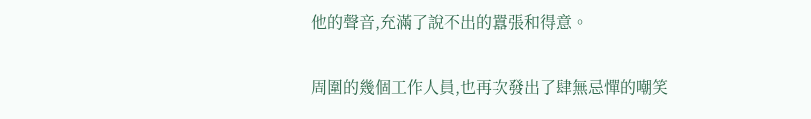他的聲音,充滿了說不出的囂張和得意。

周圍的幾個工作人員,也再次發出了肆無忌憚的嘲笑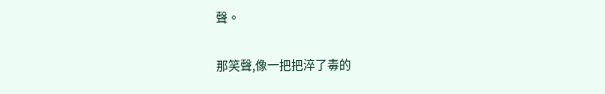聲。

那笑聲,像一把把淬了毒的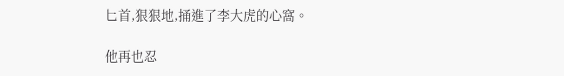匕首,狠狠地,捅進了李大虎的心窩。

他再也忍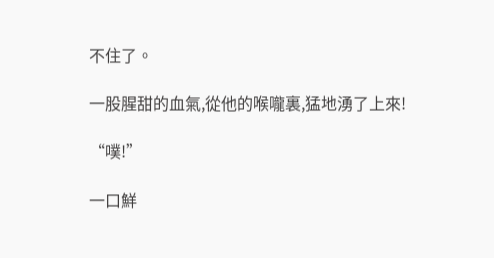不住了。

一股腥甜的血氣,從他的喉嚨裏,猛地湧了上來!

“噗!”

一口鮮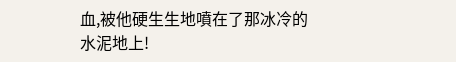血,被他硬生生地噴在了那冰冷的水泥地上!